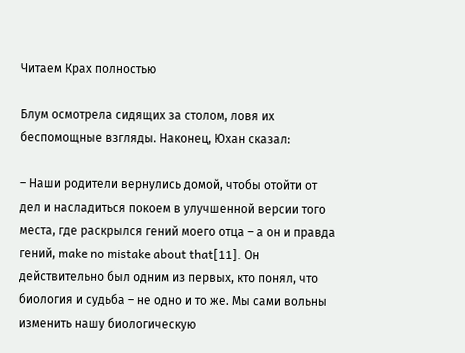Читаем Крах полностью

Блум осмотрела сидящих за столом, ловя их беспомощные взгляды. Наконец, Юхан сказал:

– Наши родители вернулись домой, чтобы отойти от дел и насладиться покоем в улучшенной версии того места, где раскрылся гений моего отца – а он и правда гений, make no mistake about that[11]. Он действительно был одним из первых, кто понял, что биология и судьба – не одно и то же. Мы сами вольны изменить нашу биологическую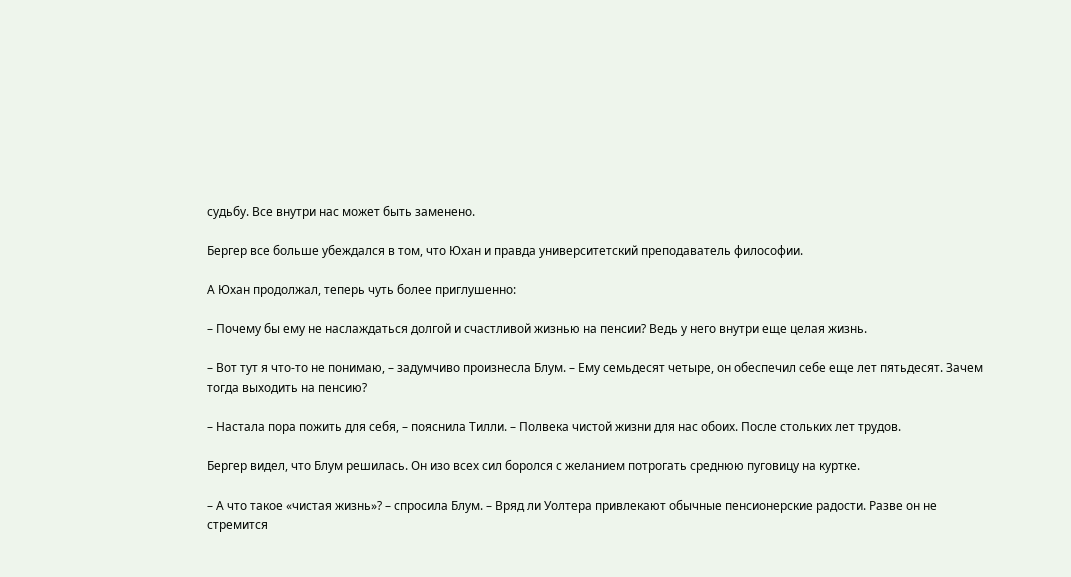судьбу. Все внутри нас может быть заменено.

Бергер все больше убеждался в том, что Юхан и правда университетский преподаватель философии.

А Юхан продолжал, теперь чуть более приглушенно:

– Почему бы ему не наслаждаться долгой и счастливой жизнью на пенсии? Ведь у него внутри еще целая жизнь.

– Вот тут я что-то не понимаю, – задумчиво произнесла Блум. – Ему семьдесят четыре, он обеспечил себе еще лет пятьдесят. Зачем тогда выходить на пенсию?

– Настала пора пожить для себя, – пояснила Тилли. – Полвека чистой жизни для нас обоих. После стольких лет трудов.

Бергер видел, что Блум решилась. Он изо всех сил боролся с желанием потрогать среднюю пуговицу на куртке.

– А что такое «чистая жизнь»? – спросила Блум. – Вряд ли Уолтера привлекают обычные пенсионерские радости. Разве он не стремится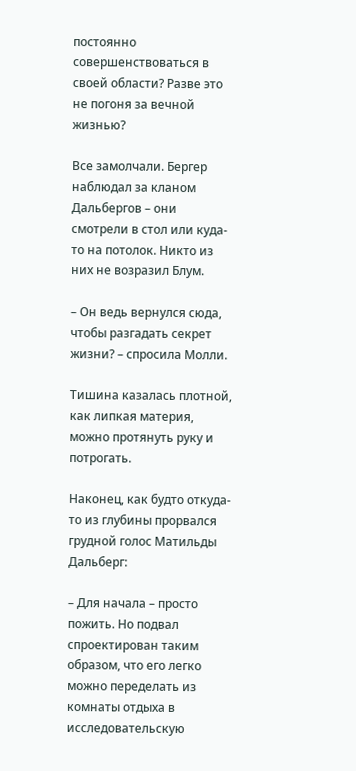постоянно совершенствоваться в своей области? Разве это не погоня за вечной жизнью?

Все замолчали. Бергер наблюдал за кланом Дальбергов – они смотрели в стол или куда-то на потолок. Никто из них не возразил Блум.

– Он ведь вернулся сюда, чтобы разгадать секрет жизни? – спросила Молли.

Тишина казалась плотной, как липкая материя, можно протянуть руку и потрогать.

Наконец, как будто откуда-то из глубины прорвался грудной голос Матильды Дальберг:

– Для начала – просто пожить. Но подвал спроектирован таким образом, что его легко можно переделать из комнаты отдыха в исследовательскую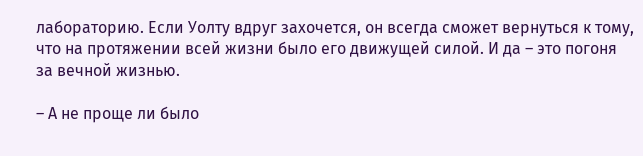лабораторию. Если Уолту вдруг захочется, он всегда сможет вернуться к тому, что на протяжении всей жизни было его движущей силой. И да – это погоня за вечной жизнью.

– А не проще ли было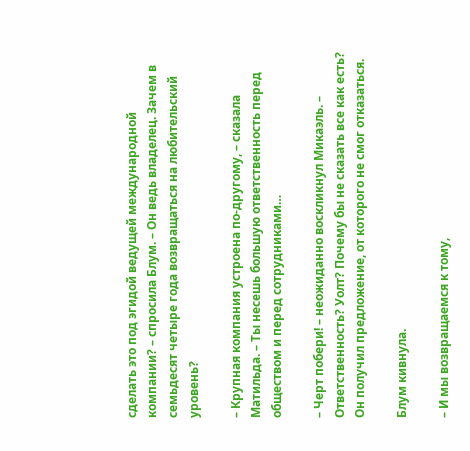сделать это под эгидой ведущей международной компании? – спросила Блум. – Он ведь владелец. Зачем в семьдесят четыре года возвращаться на любительский уровень?

– Крупная компания устроена по-другому, – сказала Матильда. – Ты несешь большую ответственность перед обществом и перед сотрудниками…

– Черт побери! – неожиданно воскликнул Микаэль. – Ответственность? Уолт? Почему бы не сказать все как есть? Он получил предложение, от которого не смог отказаться.

Блум кивнула.

– И мы возвращаемся к тому,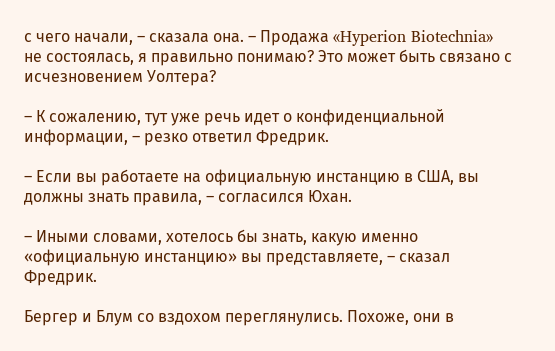с чего начали, – сказала она. – Продажа «Hyperion Biotechnia» не состоялась, я правильно понимаю? Это может быть связано с исчезновением Уолтера?

– К сожалению, тут уже речь идет о конфиденциальной информации, – резко ответил Фредрик.

– Если вы работаете на официальную инстанцию в США, вы должны знать правила, – согласился Юхан.

– Иными словами, хотелось бы знать, какую именно «официальную инстанцию» вы представляете, – сказал Фредрик.

Бергер и Блум со вздохом переглянулись. Похоже, они в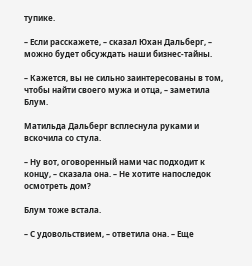тупике.

– Если расскажете, – сказал Юхан Дальберг, – можно будет обсуждать наши бизнес-тайны.

– Кажется, вы не сильно заинтересованы в том, чтобы найти своего мужа и отца, – заметила Блум.

Матильда Дальберг всплеснула руками и вскочила со стула.

– Ну вот, оговоренный нами час подходит к концу, – сказала она. – Не хотите напоследок осмотреть дом?

Блум тоже встала.

– С удовольствием, – ответила она. – Еще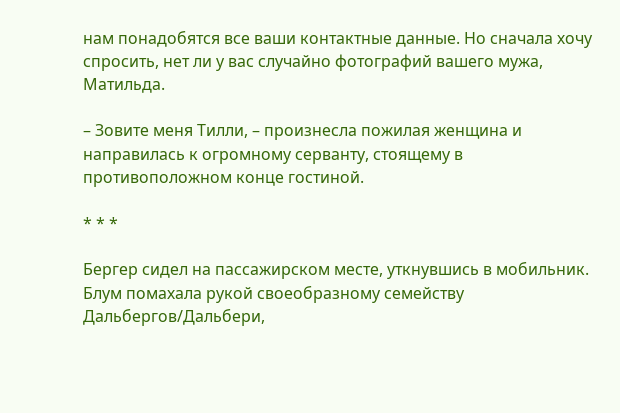нам понадобятся все ваши контактные данные. Но сначала хочу спросить, нет ли у вас случайно фотографий вашего мужа, Матильда.

– Зовите меня Тилли, – произнесла пожилая женщина и направилась к огромному серванту, стоящему в противоположном конце гостиной.

* * *

Бергер сидел на пассажирском месте, уткнувшись в мобильник. Блум помахала рукой своеобразному семейству Дальбергов/Дальбери,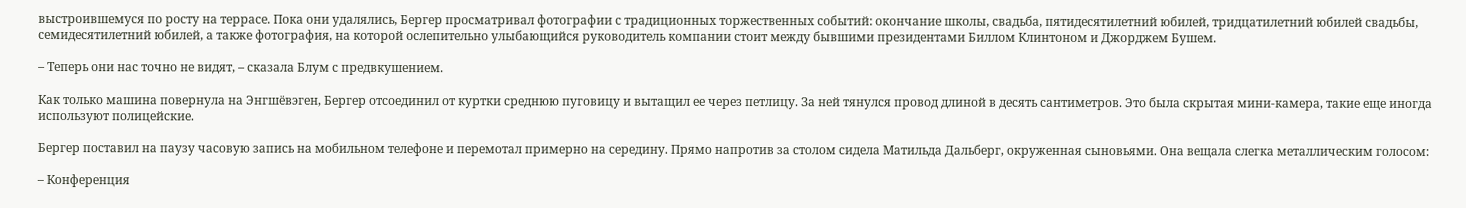выстроившемуся по росту на террасе. Пока они удалялись, Бергер просматривал фотографии с традиционных торжественных событий: окончание школы, свадьба, пятидесятилетний юбилей, тридцатилетний юбилей свадьбы, семидесятилетний юбилей, а также фотография, на которой ослепительно улыбающийся руководитель компании стоит между бывшими президентами Биллом Клинтоном и Джорджем Бушем.

– Теперь они нас точно не видят, – сказала Блум с предвкушением.

Как только машина повернула на Энгшёвэген, Бергер отсоединил от куртки среднюю пуговицу и вытащил ее через петлицу. За ней тянулся провод длиной в десять сантиметров. Это была скрытая мини-камера, такие еще иногда используют полицейские.

Бергер поставил на паузу часовую запись на мобильном телефоне и перемотал примерно на середину. Прямо напротив за столом сидела Матильда Дальберг, окруженная сыновьями. Она вещала слегка металлическим голосом:

– Конференция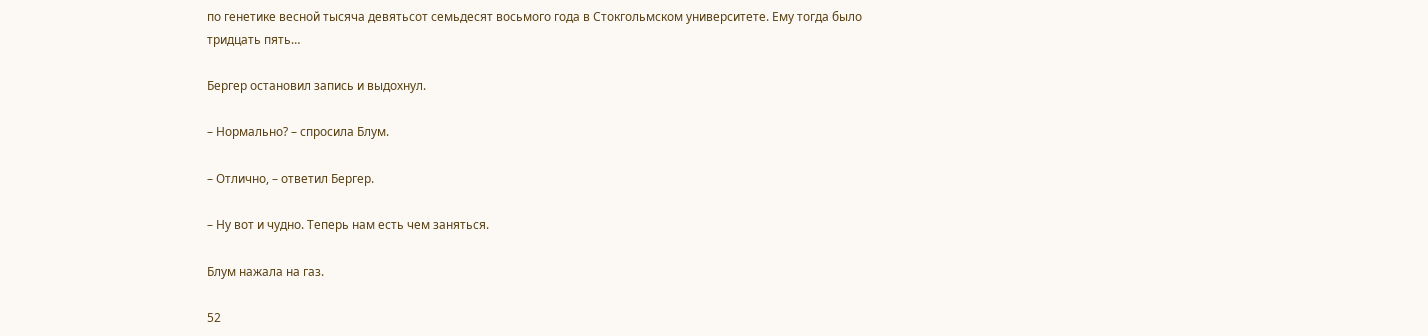по генетике весной тысяча девятьсот семьдесят восьмого года в Стокгольмском университете. Ему тогда было тридцать пять…

Бергер остановил запись и выдохнул.

– Нормально? – спросила Блум.

– Отлично, – ответил Бергер.

– Ну вот и чудно. Теперь нам есть чем заняться.

Блум нажала на газ.

52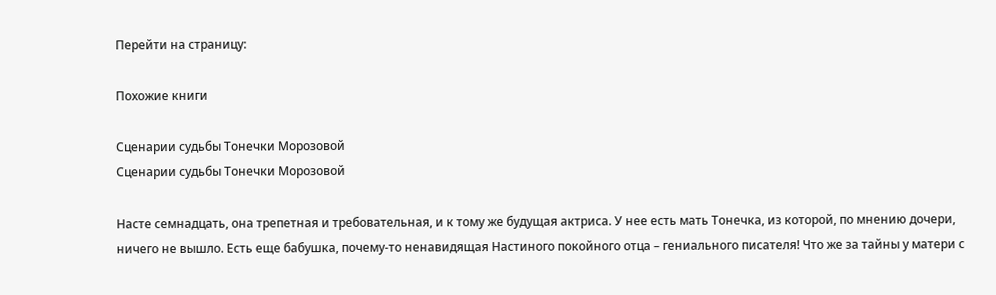Перейти на страницу:

Похожие книги

Сценарии судьбы Тонечки Морозовой
Сценарии судьбы Тонечки Морозовой

Насте семнадцать, она трепетная и требовательная, и к тому же будущая актриса. У нее есть мать Тонечка, из которой, по мнению дочери, ничего не вышло. Есть еще бабушка, почему-то ненавидящая Настиного покойного отца – гениального писателя! Что же за тайны у матери с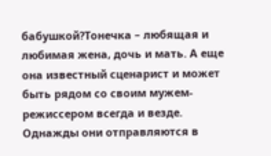бабушкой?Тонечка – любящая и любимая жена, дочь и мать. А еще она известный сценарист и может быть рядом со своим мужем-режиссером всегда и везде. Однажды они отправляются в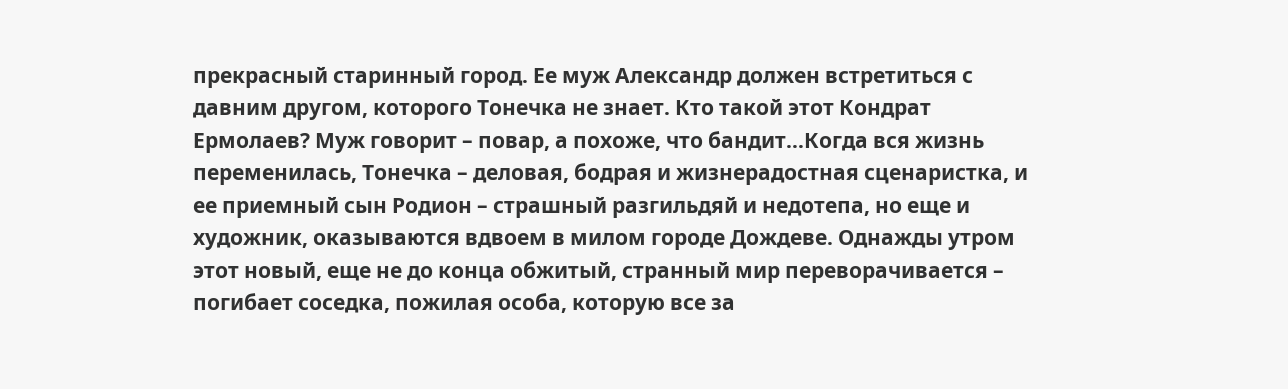прекрасный старинный город. Ее муж Александр должен встретиться с давним другом, которого Тонечка не знает. Кто такой этот Кондрат Ермолаев? Муж говорит – повар, а похоже, что бандит…Когда вся жизнь переменилась, Тонечка – деловая, бодрая и жизнерадостная сценаристка, и ее приемный сын Родион – страшный разгильдяй и недотепа, но еще и художник, оказываются вдвоем в милом городе Дождеве. Однажды утром этот новый, еще не до конца обжитый, странный мир переворачивается – погибает соседка, пожилая особа, которую все за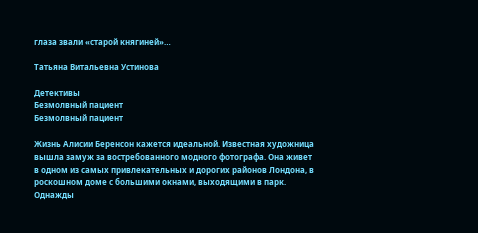глаза звали «старой княгиней»…

Татьяна Витальевна Устинова

Детективы
Безмолвный пациент
Безмолвный пациент

Жизнь Алисии Беренсон кажется идеальной. Известная художница вышла замуж за востребованного модного фотографа. Она живет в одном из самых привлекательных и дорогих районов Лондона, в роскошном доме с большими окнами, выходящими в парк. Однажды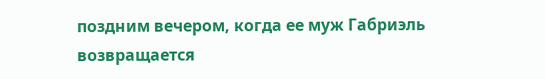поздним вечером, когда ее муж Габриэль возвращается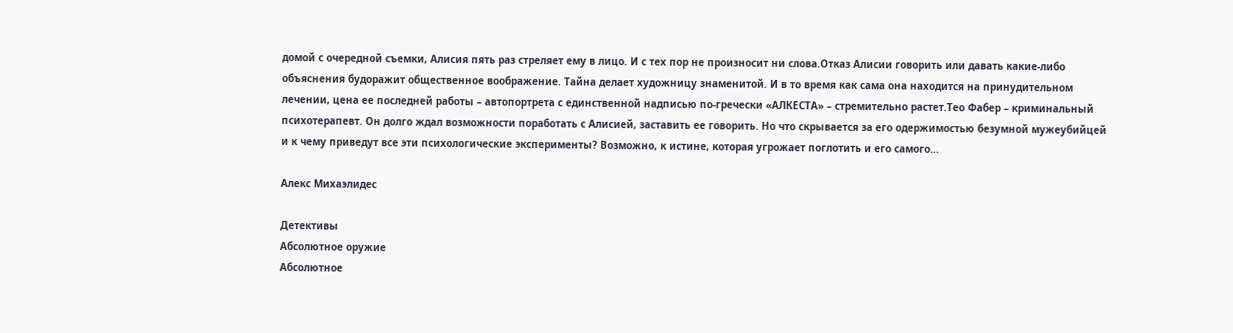домой с очередной съемки, Алисия пять раз стреляет ему в лицо. И с тех пор не произносит ни слова.Отказ Алисии говорить или давать какие-либо объяснения будоражит общественное воображение. Тайна делает художницу знаменитой. И в то время как сама она находится на принудительном лечении, цена ее последней работы – автопортрета с единственной надписью по-гречески «АЛКЕСТА» – стремительно растет.Тео Фабер – криминальный психотерапевт. Он долго ждал возможности поработать с Алисией, заставить ее говорить. Но что скрывается за его одержимостью безумной мужеубийцей и к чему приведут все эти психологические эксперименты? Возможно, к истине, которая угрожает поглотить и его самого…

Алекс Михаэлидес

Детективы
Абсолютное оружие
Абсолютное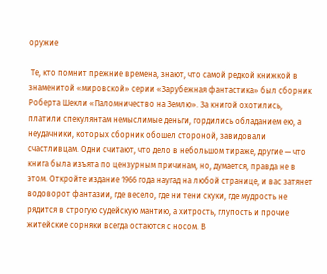оружие

 Те, кто помнит прежние времена, знают, что самой редкой книжкой в знаменитой «мировской» серии «Зарубежная фантастика» был сборник Роберта Шекли «Паломничество на Землю». За книгой охотились, платили спекулянтам немыслимые деньги, гордились обладанием ею, а неудачники, которых сборник обошел стороной, завидовали счастливцам. Одни считают, что дело в небольшом тираже, другие — что книга была изъята по цензурным причинам, но, думается, правда не в этом. Откройте издание 1966 года наугад на любой странице, и вас затянет водоворот фантазии, где весело, где ни тени скуки, где мудрость не рядится в строгую судейскую мантию, а хитрость, глупость и прочие житейские сорняки всегда остаются с носом. В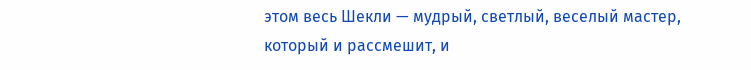этом весь Шекли — мудрый, светлый, веселый мастер, который и рассмешит, и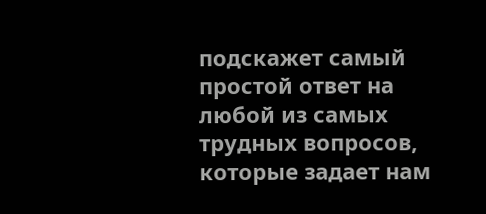подскажет самый простой ответ на любой из самых трудных вопросов, которые задает нам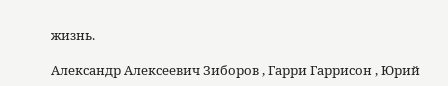жизнь.

Александр Алексеевич Зиборов , Гарри Гаррисон , Юрий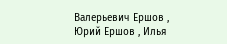Валерьевич Ершов , Юрий Ершов , Илья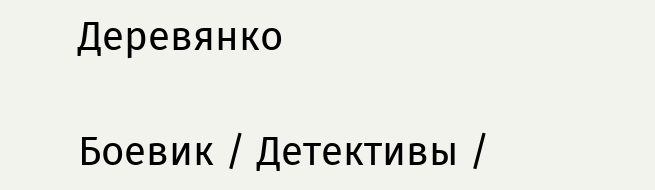Деревянко

Боевик / Детективы /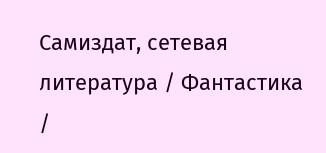Самиздат, сетевая литература / Фантастика /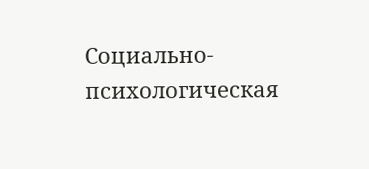Социально-психологическая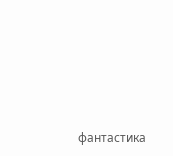фантастика